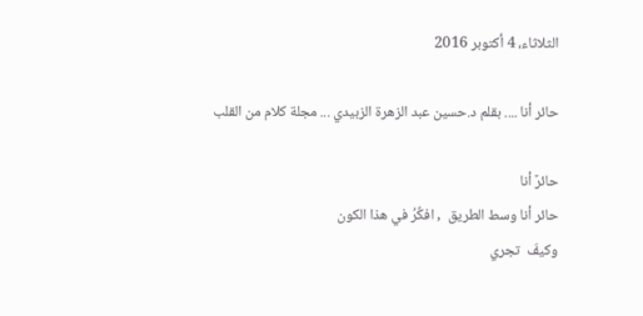الثلاثاء، 4 أكتوبر 2016

حائر أنا .... بقلم د.حسين عبد الزهرة الزبيدي ... مجلة كلام من القلب

حائرٌ أنا
حائر أنا وسط الطريق  , افكِّرُ في هذا الكون
وكيفَ  تجري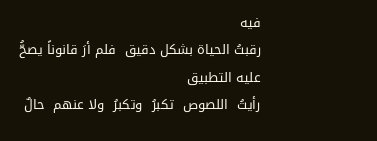فيه
رقبتُ الحياة بشكل دقيق  فلم أرَ قانوناً يصحُّ  عليه التطبيق
رأيتُ  اللصوص  تكبرُ  وتكبرُ  ولا عنهم  حالٌ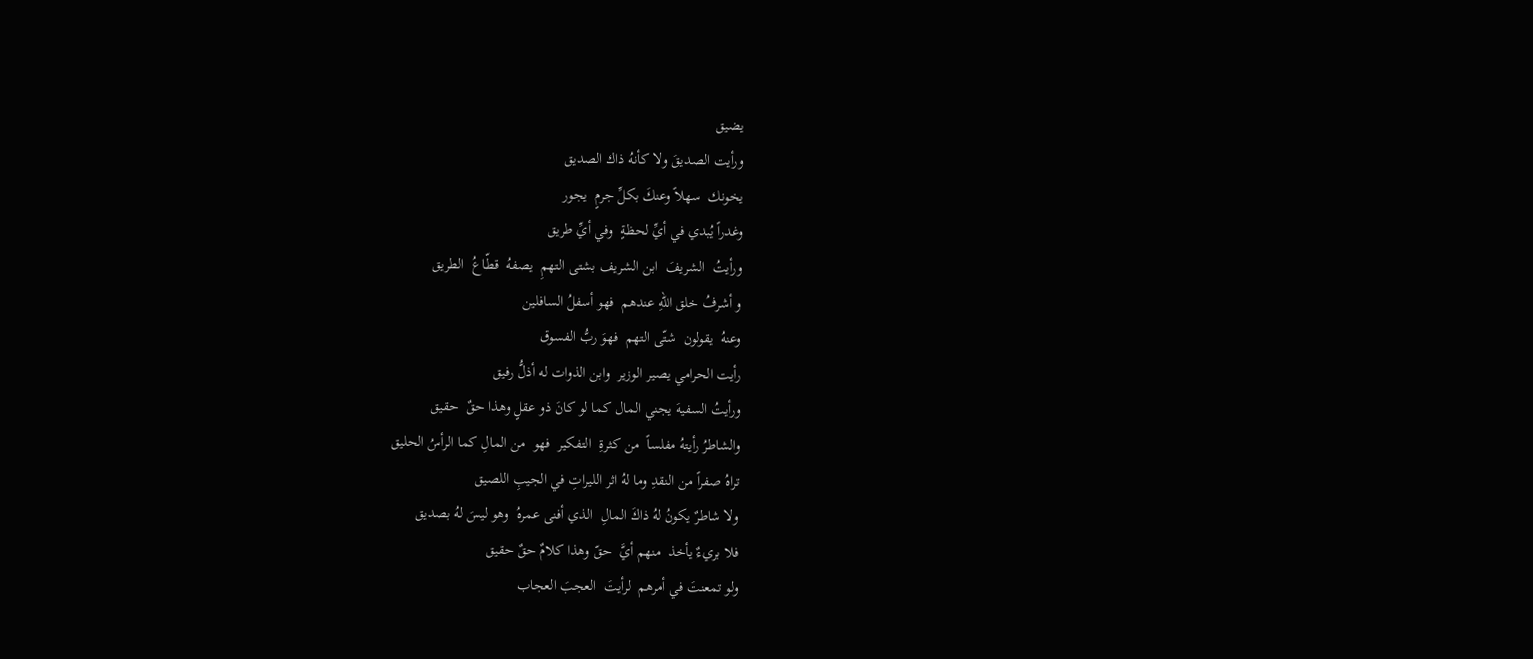يضيق
ورأيت الصديقَ ولا كأنهُ ذاك الصديق
يخونك  سهلاً وعنكَ بكلِّ جرمٍ  يجور
وغدراً يُبدي في أيِّ لحظةٍ  وفي أيِّ طريق
ورأيتُ  الشريفَ  ابن الشريف بشتى التهمِ  يصفهُ  قطّاعُ  الطريق
و أشرفُ خلق اللهِ عندهم  فهو أسفلُ السافلين
وعنهُ  يقولون  شتّى التهم  فهوَ ربُّ الفسوق
رأيت الحرامي يصير الوزير  وابن الذوات له أذلُّ رفيق
ورأيتُ السفيهَ يجني المال كما لو كانَ ذو عقلٍ وهذا حقٌ  حقيق
والشاطرُ رأيتهُ مفلساً  من كثرةِ  التفكير  فهو  من المالِ كما الرأسُ الحليق
تراهُ صفراً من النقدِ وما لهُ اثر الليراتِ في الجيبِ اللصيق
ولا شاطرٌ يكونُ لهُ ذاكَ المالِ  الذي أفنى عمرهُ  وهو ليسَ لهُ بصديق
فلا بريءٌ يأخذ  منهم أيَّ  حقّ وهذا كلامٌ حقٌ حقيق
ولو تمعنتَ في أمرهم  لرأيتَ  العجبَ العجاب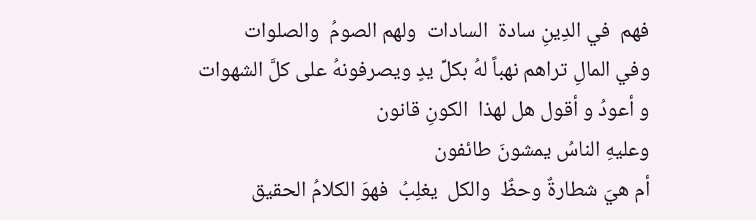فهم  في الدِينِ سادة  السادات  ولهم الصومُ  والصلوات
وفي المالِ تراهم نهباً لهُ بكلِّ يدٍ ويصرفونهُ على كلَّ الشهوات
و أعودُ و أقول هل لهذا  الكونِ قانون
وعليهِ الناسُ يمشونَ طائفون
أم هيَ شطارةٌ وحظٌ  والكل  يغلِبُ  فهوَ الكلامُ الحقيق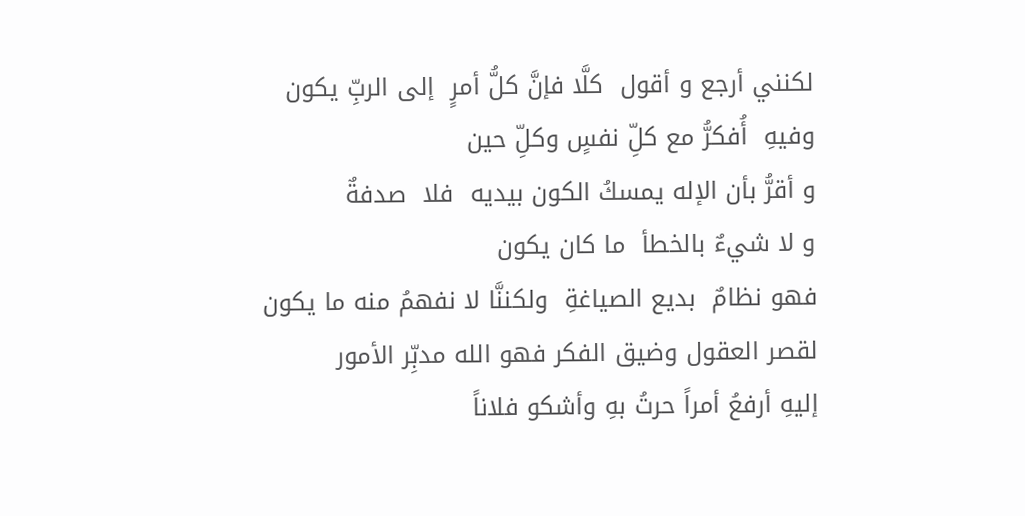لكنني أرجع و أقول  كلَّا فإنَّ كلُّ أمرٍ  إلى الربِّ يكون
وفيهِ  أُفكرُّ مع كلِّ نفسٍ وكلِّ حين
و أقرُّ بأن الإله يمسكُ الكون بيديه  فلا  صدفةٌ
و لا شيءٌ بالخطأ  ما كان يكون
فهو نظامٌ  بديع الصياغةِ  ولكننَّا لا نفهمُ منه ما يكون
لقصر العقول وضيق الفكر فهو الله مدبِّر الأمور
إليهِ أرفعُ أمراً حرتُ بهِ وأشكو فلاناً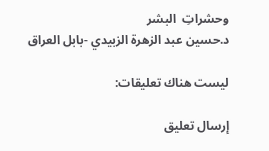وحشراتِ  البشر
د.حسين عبد الزهرة الزبيدي -بابل العراق

ليست هناك تعليقات:

إرسال تعليق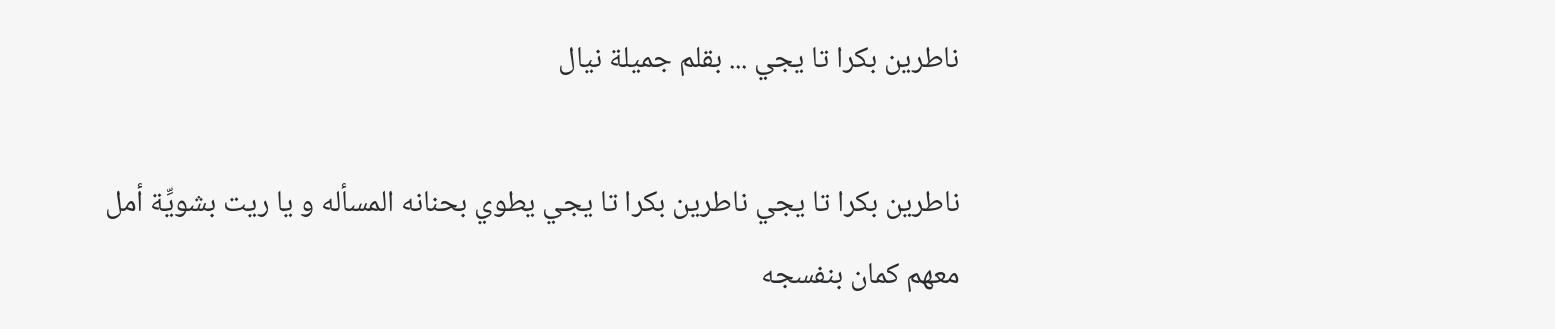ناطرين بكرا تا يجي ... بقلم جميلة نيال

ناطرين بكرا تا يجي ناطرين بكرا تا يجي يطوي بحنانه المسأله و يا ريت بشويِّة أمل معهم كمان بنفسجه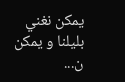يمكن نغني بليلنا و يمكن ن...